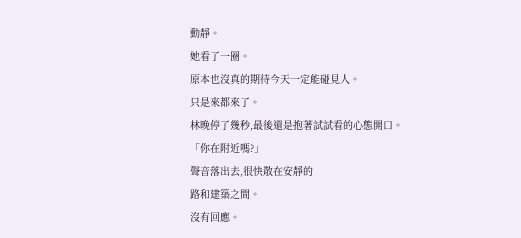動靜。
她看了一圈。
原本也沒真的期待今天一定能碰見人。
只是來都來了。
林晚停了幾秒,最後還是抱著試試看的心態開口。
「你在附近嗎?」
聲音落出去,很快散在安靜的
路和建築之間。
沒有回應。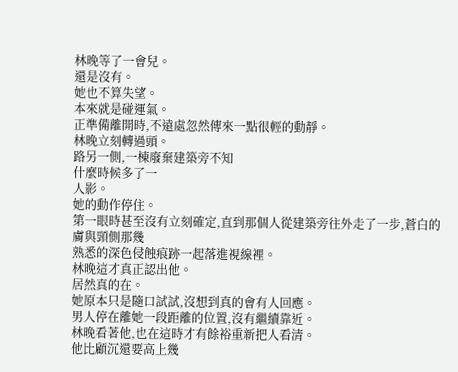林晚等了一會兒。
還是沒有。
她也不算失望。
本來就是碰運氣。
正準備離開時,不遠處忽然傳來一點很輕的動靜。
林晚立刻轉過頭。
路另一側,一棟廢棄建築旁不知
什麼時候多了一
人影。
她的動作停住。
第一眼時甚至沒有立刻確定,直到那個人從建築旁往外走了一步,蒼白的
膚與頸側那幾
熟悉的深色侵蝕痕跡一起落進視線裡。
林晚這才真正認出他。
居然真的在。
她原本只是隨口試試,沒想到真的會有人回應。
男人停在離她一段距離的位置,沒有繼續靠近。
林晚看著他,也在這時才有餘裕重新把人看清。
他比顧沉還要高上幾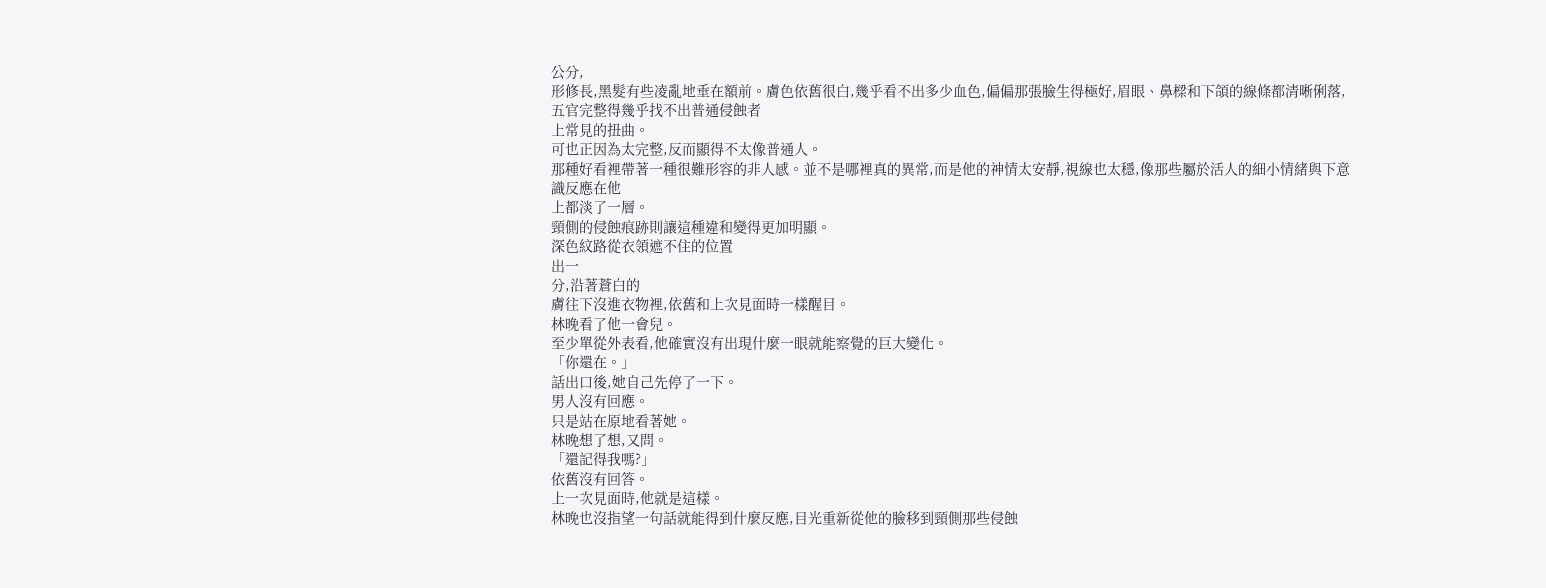公分,
形修長,黑髮有些凌亂地垂在額前。膚色依舊很白,幾乎看不出多少血色,偏偏那張臉生得極好,眉眼、鼻樑和下頜的線條都清晰俐落,五官完整得幾乎找不出普通侵蝕者
上常見的扭曲。
可也正因為太完整,反而顯得不太像普通人。
那種好看裡帶著一種很難形容的非人感。並不是哪裡真的異常,而是他的神情太安靜,視線也太穩,像那些屬於活人的細小情緒與下意識反應在他
上都淡了一層。
頸側的侵蝕痕跡則讓這種違和變得更加明顯。
深色紋路從衣領遮不住的位置
出一
分,沿著蒼白的
膚往下沒進衣物裡,依舊和上次見面時一樣醒目。
林晚看了他一會兒。
至少單從外表看,他確實沒有出現什麼一眼就能察覺的巨大變化。
「你還在。」
話出口後,她自己先停了一下。
男人沒有回應。
只是站在原地看著她。
林晚想了想,又問。
「還記得我嗎?」
依舊沒有回答。
上一次見面時,他就是這樣。
林晚也沒指望一句話就能得到什麼反應,目光重新從他的臉移到頸側那些侵蝕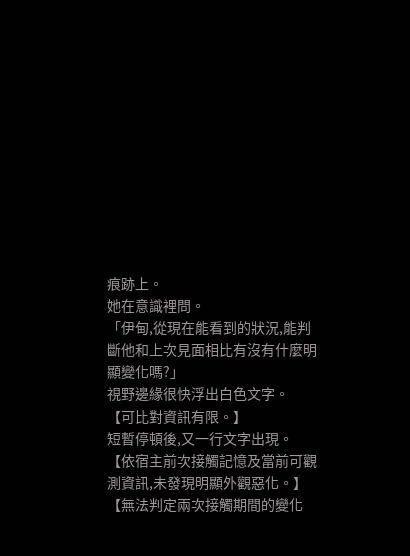痕跡上。
她在意識裡問。
「伊甸,從現在能看到的狀況,能判斷他和上次見面相比有沒有什麼明顯變化嗎?」
視野邊緣很快浮出白色文字。
【可比對資訊有限。】
短暫停頓後,又一行文字出現。
【依宿主前次接觸記憶及當前可觀測資訊,未發現明顯外觀惡化。】
【無法判定兩次接觸期間的變化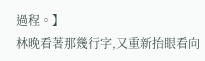過程。】
林晚看著那幾行字,又重新抬眼看向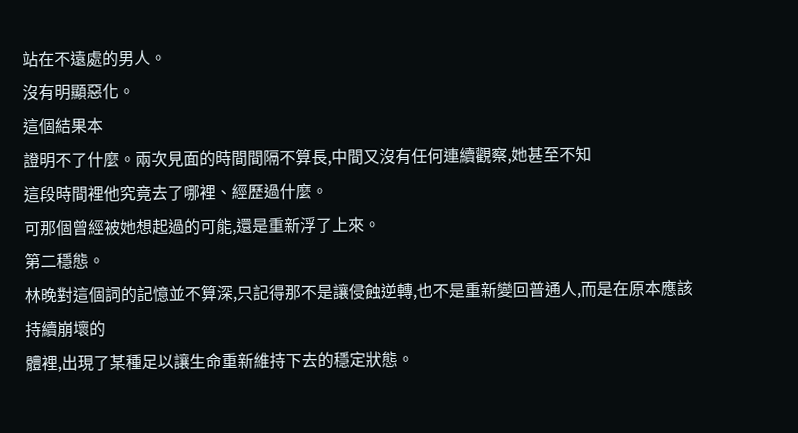站在不遠處的男人。
沒有明顯惡化。
這個結果本
證明不了什麼。兩次見面的時間間隔不算長,中間又沒有任何連續觀察,她甚至不知
這段時間裡他究竟去了哪裡、經歷過什麼。
可那個曾經被她想起過的可能,還是重新浮了上來。
第二穩態。
林晚對這個詞的記憶並不算深,只記得那不是讓侵蝕逆轉,也不是重新變回普通人,而是在原本應該持續崩壞的
體裡,出現了某種足以讓生命重新維持下去的穩定狀態。